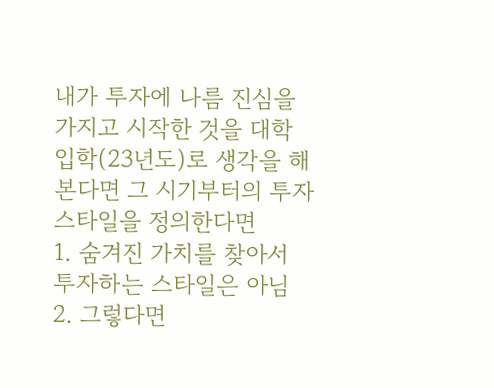내가 투자에 나름 진심을 가지고 시작한 것을 대학 입학(23년도)로 생각을 해본다면 그 시기부터의 투자스타일을 정의한다면
1. 숨겨진 가치를 찾아서 투자하는 스타일은 아님
2. 그렇다면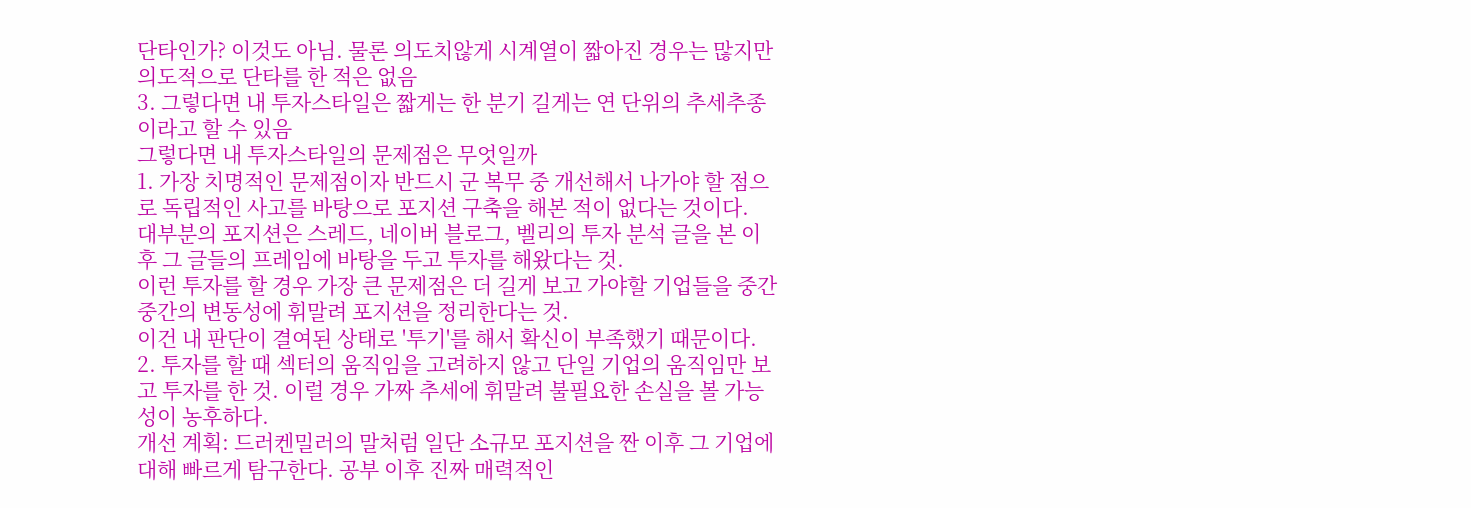단타인가? 이것도 아님. 물론 의도치않게 시계열이 짧아진 경우는 많지만 의도적으로 단타를 한 적은 없음
3. 그렇다면 내 투자스타일은 짧게는 한 분기 길게는 연 단위의 추세추종이라고 할 수 있음
그렇다면 내 투자스타일의 문제점은 무엇일까
1. 가장 치명적인 문제점이자 반드시 군 복무 중 개선해서 나가야 할 점으로 독립적인 사고를 바탕으로 포지션 구축을 해본 적이 없다는 것이다.
대부분의 포지션은 스레드, 네이버 블로그, 벨리의 투자 분석 글을 본 이후 그 글들의 프레임에 바탕을 두고 투자를 해왔다는 것.
이런 투자를 할 경우 가장 큰 문제점은 더 길게 보고 가야할 기업들을 중간중간의 변동성에 휘말려 포지션을 정리한다는 것.
이건 내 판단이 결여된 상태로 '투기'를 해서 확신이 부족했기 때문이다.
2. 투자를 할 때 섹터의 움직임을 고려하지 않고 단일 기업의 움직임만 보고 투자를 한 것. 이럴 경우 가짜 추세에 휘말려 불필요한 손실을 볼 가능성이 농후하다.
개선 계획: 드러켄밀러의 말처럼 일단 소규모 포지션을 짠 이후 그 기업에 대해 빠르게 탐구한다. 공부 이후 진짜 매력적인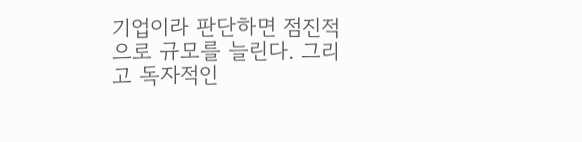기업이라 판단하면 점진적으로 규모를 늘린다. 그리고 독자적인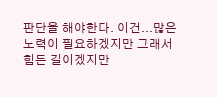판단을 해야한다. 이건...많은 노력이 필요하겠지만 그래서 힘든 길이겠지만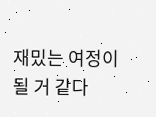재밌는 여정이 될 거 같다